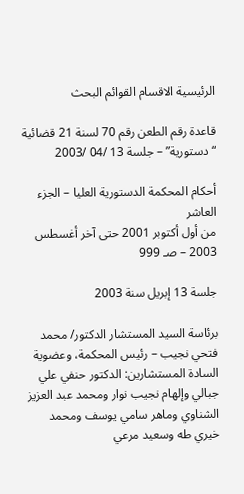الرئيسية الاقسام القوائم البحث

قاعدة رقم الطعن رقم 70 لسنة 21 قضائية “دستورية” – جلسة 13 /04 /2003

أحكام المحكمة الدستورية العليا – الجزء العاشر
من أول أكتوبر 2001 حتى آخر أغسطس 2003 – صـ 999

جلسة 13 إبريل سنة 2003

برئاسة السيد المستشار الدكتور/ محمد فتحي نجيب – رئيس المحكمة، وعضوية السادة المستشارين: الدكتور حنفي علي جبالي وإلهام نجيب نوار ومحمد عبد العزيز الشناوي وماهر سامي يوسف ومحمد خيري طه وسعيد مرعي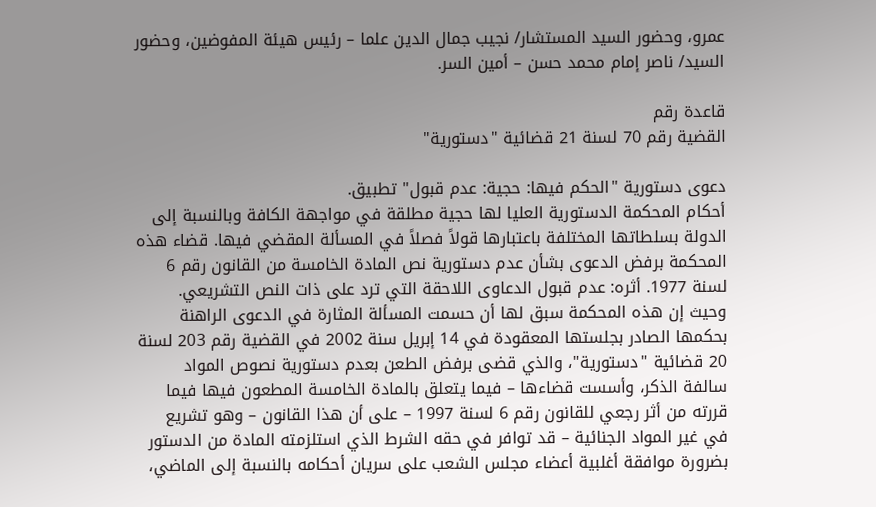عمرو، وحضور السيد المستشار/ نجيب جمال الدين علما – رئيس هيئة المفوضين، وحضور السيد/ ناصر إمام محمد حسن – أمين السر.

قاعدة رقم
القضية رقم 70 لسنة 21 قضائية "دستورية"

دعوى دستورية "الحكم فيها: حجية: عدم قبول" تطبيق.
أحكام المحكمة الدستورية العليا لها حجية مطلقة في مواجهة الكافة وبالنسبة إلى الدولة بسلطاتها المختلفة باعتبارها قولاً فصلاً في المسألة المقضي فيها. قضاء هذه المحكمة برفض الدعوى بشأن عدم دستورية نص المادة الخامسة من القانون رقم 6 لسنة 1977. أثره: عدم قبول الدعاوى اللاحقة التي ترد على ذات النص التشريعي.
وحيث إن هذه المحكمة سبق لها أن حسمت المسألة المثارة في الدعوى الراهنة بحكمها الصادر بجلستها المعقودة في 14 إبريل سنة 2002 في القضية رقم 203 لسنة 20 قضائية "دستورية"، والذي قضى برفض الطعن بعدم دستورية نصوص المواد سالفة الذكر، وأسست قضاءها – فيما يتعلق بالمادة الخامسة المطعون فيها فيما قررته من أثر رجعي للقانون رقم 6 لسنة 1997 – على أن هذا القانون – وهو تشريع في غير المواد الجنائية – قد توافر في حقه الشرط الذي استلزمته المادة من الدستور بضرورة موافقة أغلبية أعضاء مجلس الشعب على سريان أحكامه بالنسبة إلى الماضي،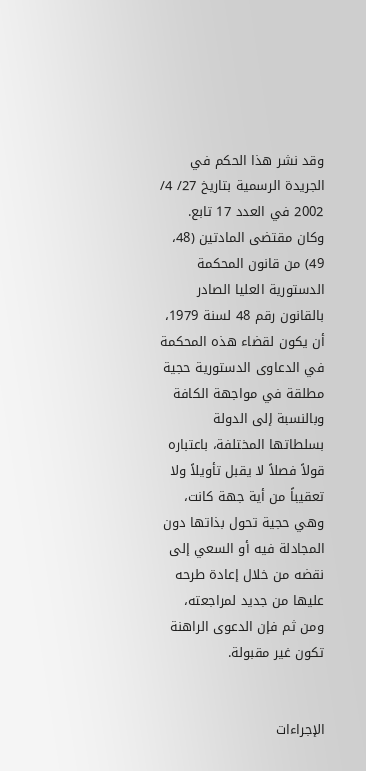وقد نشر هذا الحكم في الجريدة الرسمية بتاريخ 27/ 4/ 2002 في العدد 17 تابع. وكان مقتضى المادتين (48، 49) من قانون المحكمة الدستورية العليا الصادر بالقانون رقم 48 لسنة 1979، أن يكون لقضاء هذه المحكمة في الدعاوى الدستورية حجية مطلقة في مواجهة الكافة وبالنسبة إلى الدولة بسلطاتها المختلفة، باعتباره قولاً فصلاً لا يقبل تأويلاً ولا تعقيباً من أية جهة كانت، وهي حجية تحول بذاتها دون المجادلة فيه أو السعي إلى نقضه من خلال إعادة طرحه عليها من جديد لمراجعته، ومن ثم فإن الدعوى الراهنة تكون غير مقبولة.


الإجراءات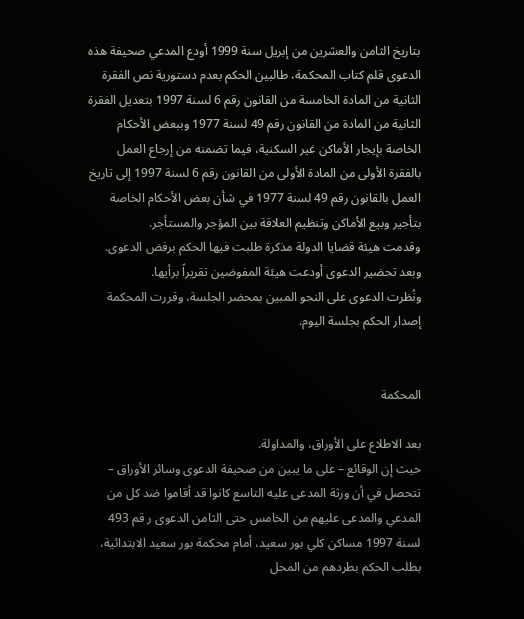بتاريخ الثامن والعشرين من إبريل سنة 1999 أودع المدعي صحيفة هذه الدعوى قلم كتاب المحكمة، طالبين الحكم بعدم دستورية نص الفقرة الثانية من المادة الخامسة من القانون رقم 6 لسنة 1997 بتعديل الفقرة الثانية من المادة من القانون رقم 49 لسنة 1977 وببعض الأحكام الخاصة بإيجار الأماكن غير السكنية، فيما تضمنه من إرجاع العمل بالفقرة الأولى من المادة الأولى من القانون رقم 6 لسنة 1997 إلى تاريخ العمل بالقانون رقم 49 لسنة 1977 في شأن بعض الأحكام الخاصة بتأجير وبيع الأماكن وتنظيم العلاقة بين المؤجر والمستأجر.
وقدمت هيئة قضايا الدولة مذكرة طلبت فيها الحكم برفض الدعوى.
وبعد تحضير الدعوى أودعت هيئة المفوضين تقريراً برأيها.
ونُظرت الدعوى على النحو المبين بمحضر الجلسة، وقررت المحكمة إصدار الحكم بجلسة اليوم.


المحكمة

بعد الاطلاع على الأوراق، والمداولة.
حيث إن الوقائع – على ما يبين من صحيفة الدعوى وسائر الأوراق – تتحصل في أن ورثة المدعى عليه التاسع كانوا قد أقاموا ضد كل من المدعي والمدعى عليهم من الخامس حتى الثامن الدعوى ر قم 493 لسنة 1997 مساكن كلي بور سعيد، أمام محكمة بور سعيد الابتدائية، بطلب الحكم بطردهم من المحل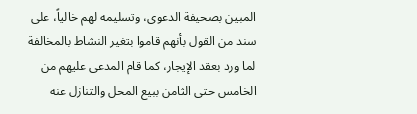المبين بصحيفة الدعوى، وتسليمه لهم خالياً، على سند من القول بأنهم قاموا بتغير النشاط بالمخالفة لما ورد بعقد الإيجار، كما قام المدعى عليهم من الخامس حتى الثامن ببيع المحل والتنازل عنه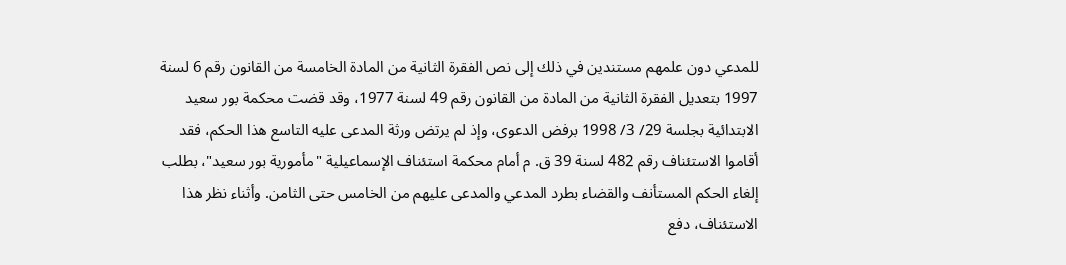للمدعي دون علمهم مستندين في ذلك إلى نص الفقرة الثانية من المادة الخامسة من القانون رقم 6 لسنة 1997 بتعديل الفقرة الثانية من المادة من القانون رقم 49 لسنة 1977، وقد قضت محكمة بور سعيد الابتدائية بجلسة 29/ 3/ 1998 برفض الدعوى، وإذ لم يرتض ورثة المدعى عليه التاسع هذا الحكم، فقد أقاموا الاستئناف رقم 482 لسنة 39 ق. م أمام محكمة استئناف الإسماعيلية "مأمورية بور سعيد"، بطلب إلغاء الحكم المستأنف والقضاء بطرد المدعي والمدعى عليهم من الخامس حتى الثامن. وأثناء نظر هذا الاستئناف، دفع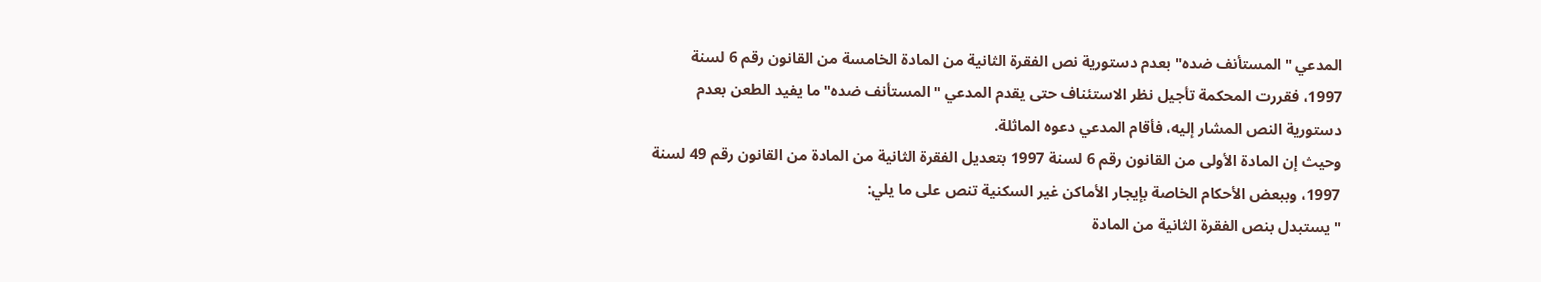المدعي "المستأنف ضده" بعدم دستورية نص الفقرة الثانية من المادة الخامسة من القانون رقم 6 لسنة 1997، فقررت المحكمة تأجيل نظر الاستئناف حتى يقدم المدعي "المستأنف ضده" ما يفيد الطعن بعدم دستورية النص المشار إليه، فأقام المدعي دعوه الماثلة.
وحيث إن المادة الأولى من القانون رقم 6 لسنة 1997 بتعديل الفقرة الثانية من المادة من القانون رقم 49 لسنة 1997، وببعض الأحكام الخاصة بإيجار الأماكن غير السكنية تنص على ما يلي:
"يستبدل بنص الفقرة الثانية من المادة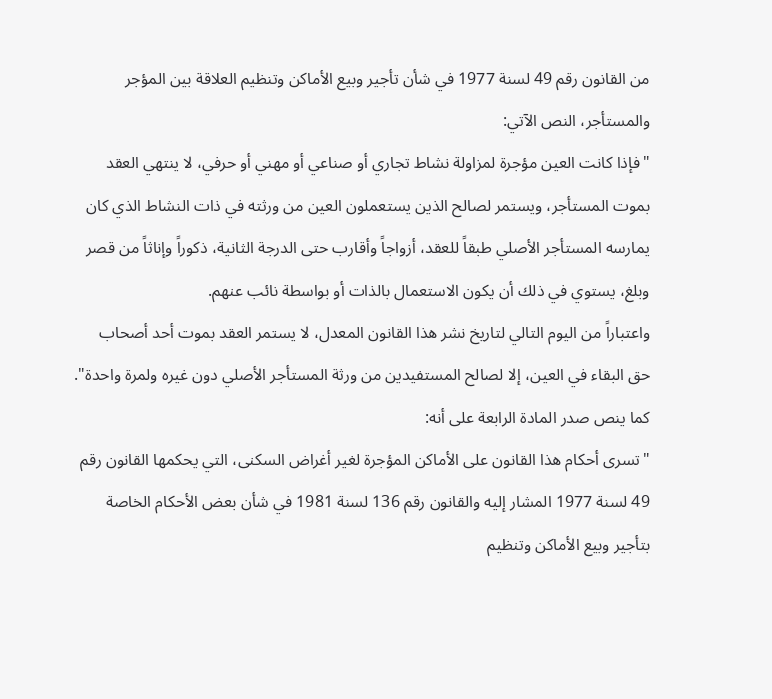من القانون رقم 49 لسنة 1977 في شأن تأجير وبيع الأماكن وتنظيم العلاقة بين المؤجر والمستأجر، النص الآتي:
"فإذا كانت العين مؤجرة لمزاولة نشاط تجاري أو صناعي أو مهني أو حرفي، لا ينتهي العقد بموت المستأجر، ويستمر لصالح الذين يستعملون العين من ورثته في ذات النشاط الذي كان يمارسه المستأجر الأصلي طبقاً للعقد، أزواجاً وأقارب حتى الدرجة الثانية، ذكوراً وإناثاً من قصر وبلغ، يستوي في ذلك أن يكون الاستعمال بالذات أو بواسطة نائب عنهم.
واعتباراً من اليوم التالي لتاريخ نشر هذا القانون المعدل، لا يستمر العقد بموت أحد أصحاب حق البقاء في العين، إلا لصالح المستفيدين من ورثة المستأجر الأصلي دون غيره ولمرة واحدة".
كما ينص صدر المادة الرابعة على أنه:
"تسرى أحكام هذا القانون على الأماكن المؤجرة لغير أغراض السكنى، التي يحكمها القانون رقم 49 لسنة 1977 المشار إليه والقانون رقم 136 لسنة 1981 في شأن بعض الأحكام الخاصة بتأجير وبيع الأماكن وتنظيم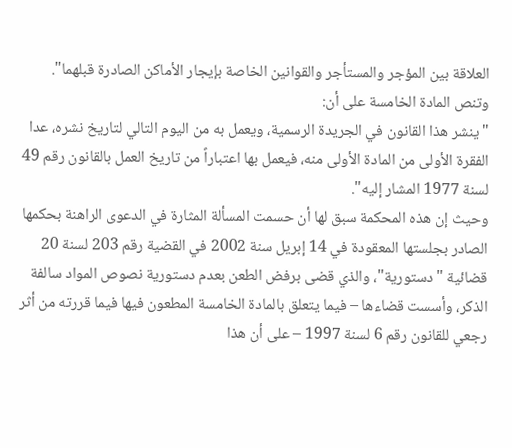العلاقة بين المؤجر والمستأجر والقوانين الخاصة بإيجار الأماكن الصادرة قبلهما".
وتنص المادة الخامسة على أن:
"ينشر هذا القانون في الجريدة الرسمية، ويعمل به من اليوم التالي لتاريخ نشره، عدا الفقرة الأولى من المادة الأولى منه، فيعمل بها اعتباراً من تاريخ العمل بالقانون رقم 49 لسنة 1977 المشار إليه".
وحيث إن هذه المحكمة سبق لها أن حسمت المسألة المثارة في الدعوى الراهنة بحكمها الصادر بجلستها المعقودة في 14 إبريل سنة 2002 في القضية رقم 203 لسنة 20 قضائية "دستورية"، والذي قضى برفض الطعن بعدم دستورية نصوص المواد سالفة الذكر، وأسست قضاءها – فيما يتعلق بالمادة الخامسة المطعون فيها فيما قررته من أثر رجعي للقانون رقم 6 لسنة 1997 – على أن هذا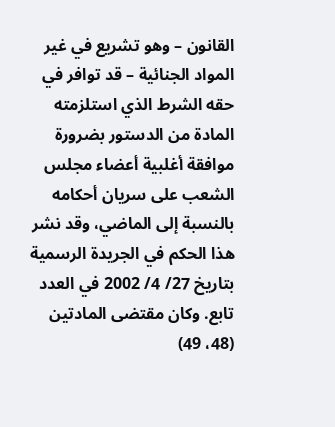القانون – وهو تشريع في غير المواد الجنائية – قد توافر في حقه الشرط الذي استلزمته المادة من الدستور بضرورة موافقة أغلبية أعضاء مجلس الشعب على سريان أحكامه بالنسبة إلى الماضي، وقد نشر هذا الحكم في الجريدة الرسمية بتاريخ 27/ 4/ 2002 في العدد تابع. وكان مقتضى المادتين (48، 49)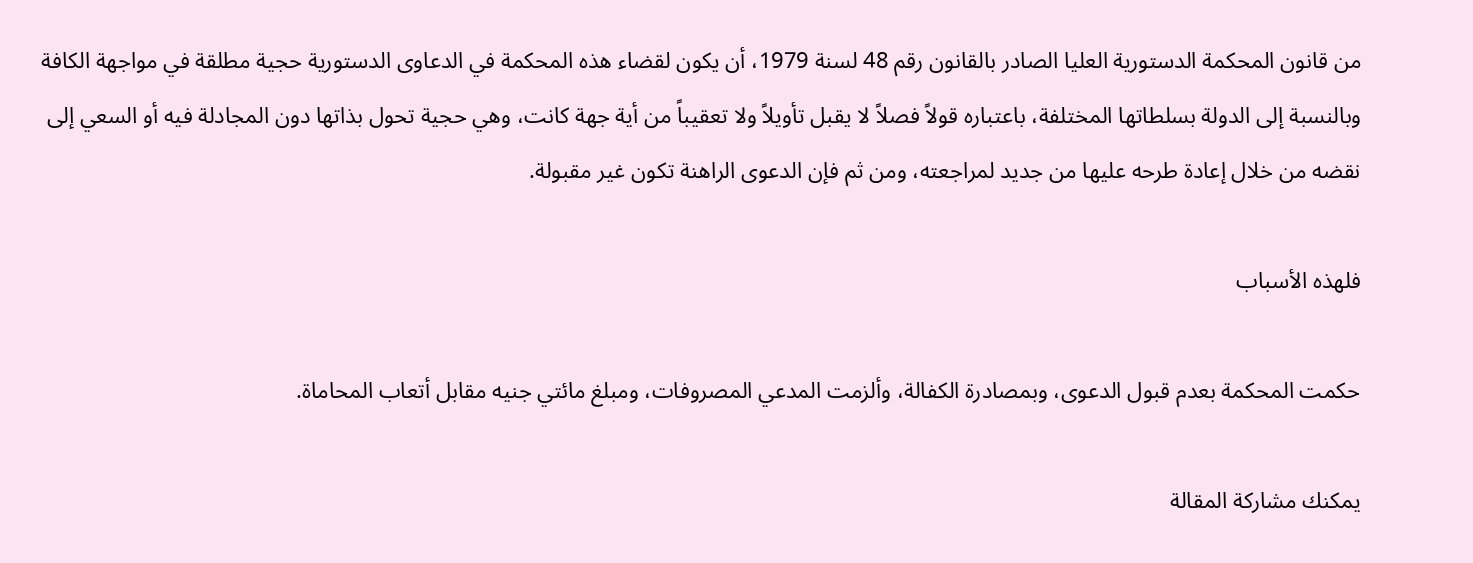من قانون المحكمة الدستورية العليا الصادر بالقانون رقم 48 لسنة 1979، أن يكون لقضاء هذه المحكمة في الدعاوى الدستورية حجية مطلقة في مواجهة الكافة وبالنسبة إلى الدولة بسلطاتها المختلفة، باعتباره قولاً فصلاً لا يقبل تأويلاً ولا تعقيباً من أية جهة كانت، وهي حجية تحول بذاتها دون المجادلة فيه أو السعي إلى نقضه من خلال إعادة طرحه عليها من جديد لمراجعته، ومن ثم فإن الدعوى الراهنة تكون غير مقبولة.

فلهذه الأسباب

حكمت المحكمة بعدم قبول الدعوى، وبمصادرة الكفالة، وألزمت المدعي المصروفات، ومبلغ مائتي جنيه مقابل أتعاب المحاماة.

يمكنك مشاركة المقالة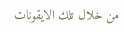من خلال تلك الايقونات